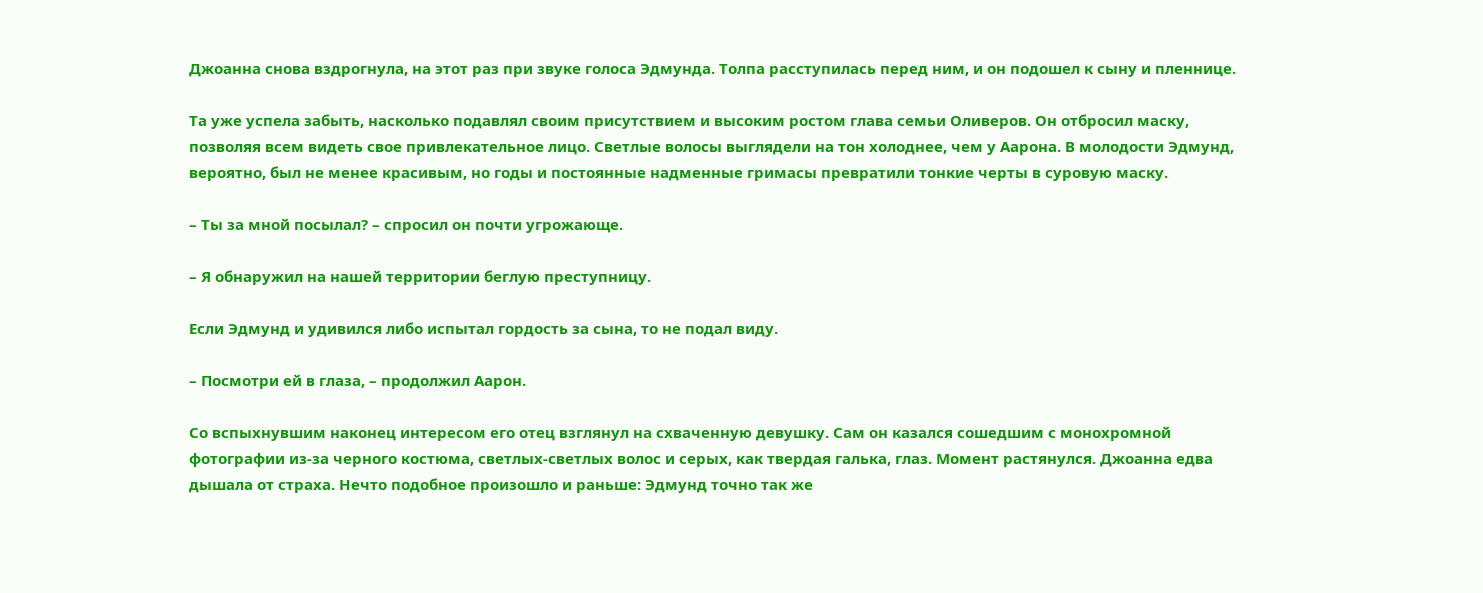Джоанна снова вздрогнула, на этот раз при звуке голоса Эдмунда. Толпа расступилась перед ним, и он подошел к сыну и пленнице.

Та уже успела забыть, насколько подавлял своим присутствием и высоким ростом глава семьи Оливеров. Он отбросил маску, позволяя всем видеть свое привлекательное лицо. Светлые волосы выглядели на тон холоднее, чем у Аарона. В молодости Эдмунд, вероятно, был не менее красивым, но годы и постоянные надменные гримасы превратили тонкие черты в суровую маску.

– Ты за мной посылал? – спросил он почти угрожающе.

– Я обнаружил на нашей территории беглую преступницу.

Если Эдмунд и удивился либо испытал гордость за сына, то не подал виду.

– Посмотри ей в глаза, – продолжил Аарон.

Со вспыхнувшим наконец интересом его отец взглянул на схваченную девушку. Сам он казался сошедшим с монохромной фотографии из-за черного костюма, светлых-светлых волос и серых, как твердая галька, глаз. Момент растянулся. Джоанна едва дышала от страха. Нечто подобное произошло и раньше: Эдмунд точно так же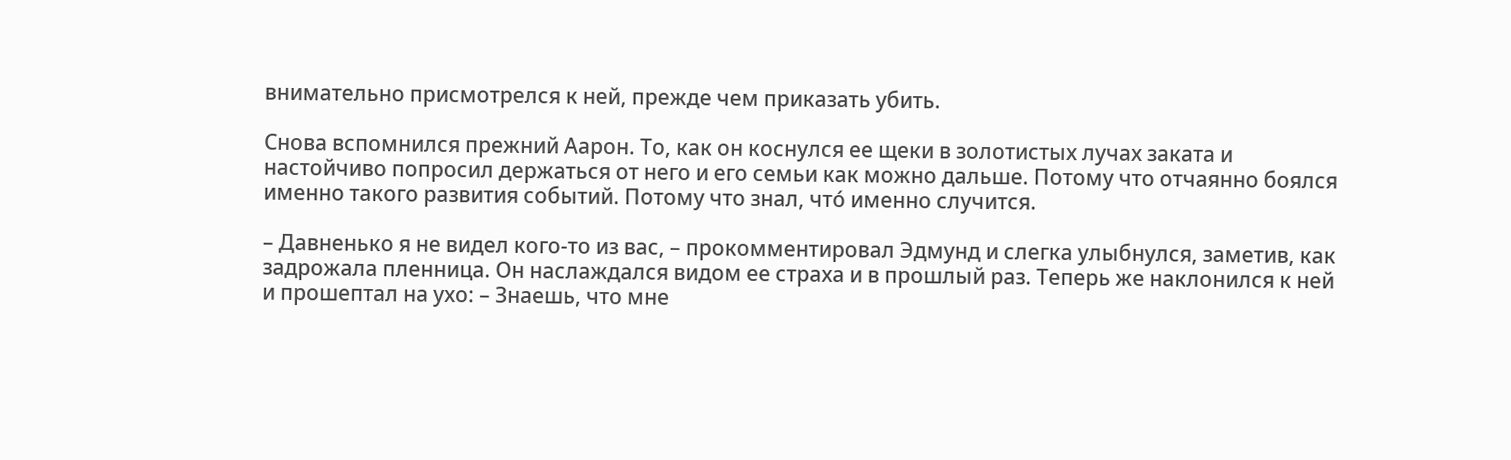внимательно присмотрелся к ней, прежде чем приказать убить.

Снова вспомнился прежний Аарон. То, как он коснулся ее щеки в золотистых лучах заката и настойчиво попросил держаться от него и его семьи как можно дальше. Потому что отчаянно боялся именно такого развития событий. Потому что знал, чтó именно случится.

– Давненько я не видел кого-то из вас, – прокомментировал Эдмунд и слегка улыбнулся, заметив, как задрожала пленница. Он наслаждался видом ее страха и в прошлый раз. Теперь же наклонился к ней и прошептал на ухо: – Знаешь, что мне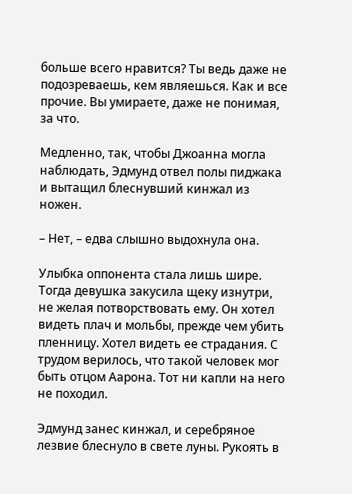больше всего нравится? Ты ведь даже не подозреваешь, кем являешься. Как и все прочие. Вы умираете, даже не понимая, за что.

Медленно, так, чтобы Джоанна могла наблюдать, Эдмунд отвел полы пиджака и вытащил блеснувший кинжал из ножен.

– Нет, – едва слышно выдохнула она.

Улыбка оппонента стала лишь шире. Тогда девушка закусила щеку изнутри, не желая потворствовать ему. Он хотел видеть плач и мольбы, прежде чем убить пленницу. Хотел видеть ее страдания. С трудом верилось, что такой человек мог быть отцом Аарона. Тот ни капли на него не походил.

Эдмунд занес кинжал, и серебряное лезвие блеснуло в свете луны. Рукоять в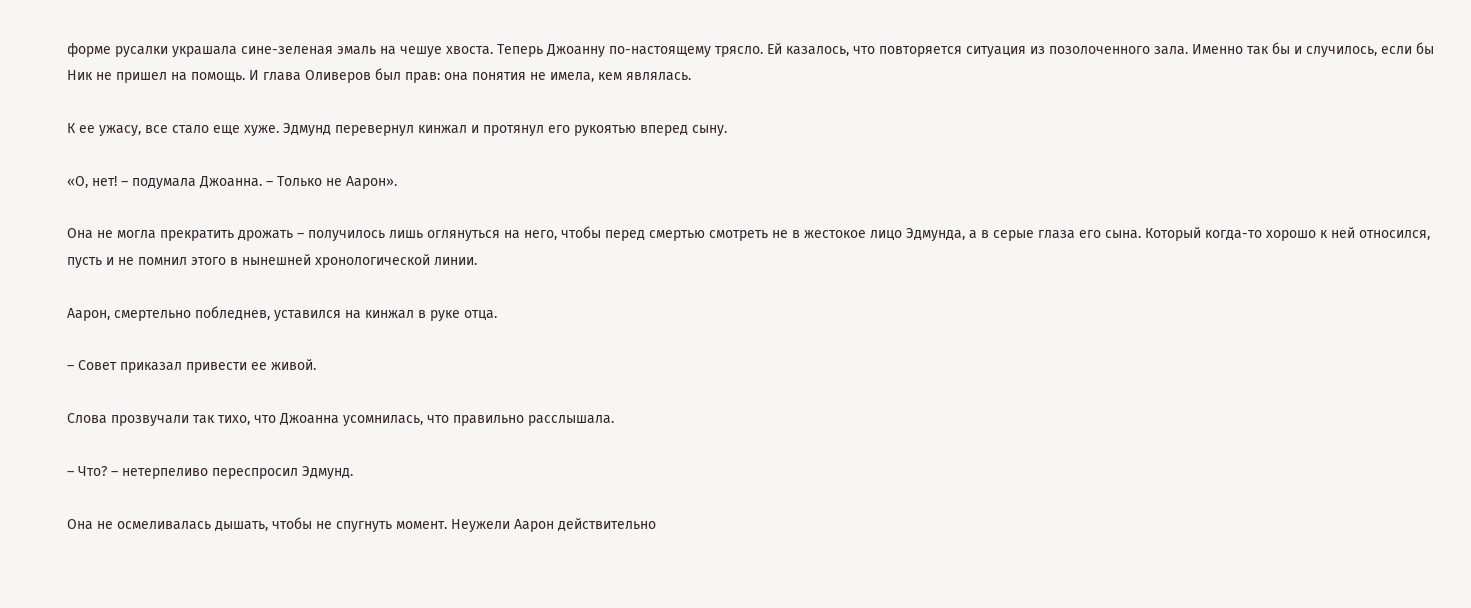форме русалки украшала сине-зеленая эмаль на чешуе хвоста. Теперь Джоанну по-настоящему трясло. Ей казалось, что повторяется ситуация из позолоченного зала. Именно так бы и случилось, если бы Ник не пришел на помощь. И глава Оливеров был прав: она понятия не имела, кем являлась.

К ее ужасу, все стало еще хуже. Эдмунд перевернул кинжал и протянул его рукоятью вперед сыну.

«О, нет! – подумала Джоанна. – Только не Аарон».

Она не могла прекратить дрожать – получилось лишь оглянуться на него, чтобы перед смертью смотреть не в жестокое лицо Эдмунда, а в серые глаза его сына. Который когда-то хорошо к ней относился, пусть и не помнил этого в нынешней хронологической линии.

Аарон, смертельно побледнев, уставился на кинжал в руке отца.

– Совет приказал привести ее живой.

Слова прозвучали так тихо, что Джоанна усомнилась, что правильно расслышала.

– Что? – нетерпеливо переспросил Эдмунд.

Она не осмеливалась дышать, чтобы не спугнуть момент. Неужели Аарон действительно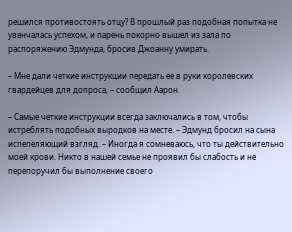решился противостоять отцу? В прошлый раз подобная попытка не увенчалась успехом, и парень покорно вышел из зала по распоряжению Эдмунда, бросив Джоанну умирать.

– Мне дали четкие инструкции передать ее в руки королевских гвардейцев для допроса, – сообщил Аарон.

– Самые четкие инструкции всегда заключались в том, чтобы истреблять подобных выродков на месте. – Эдмунд бросил на сына испепеляющий взгляд. – Иногда я сомневаюсь, что ты действительно моей крови. Никто в нашей семье не проявил бы слабость и не перепоручил бы выполнение своего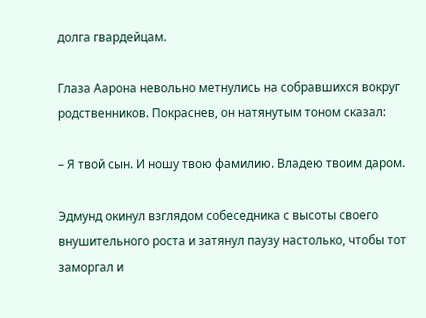долга гвардейцам.

Глаза Аарона невольно метнулись на собравшихся вокруг родственников. Покраснев, он натянутым тоном сказал:

– Я твой сын. И ношу твою фамилию. Владею твоим даром.

Эдмунд окинул взглядом собеседника с высоты своего внушительного роста и затянул паузу настолько, чтобы тот заморгал и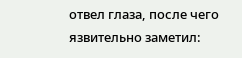отвел глаза, после чего язвительно заметил: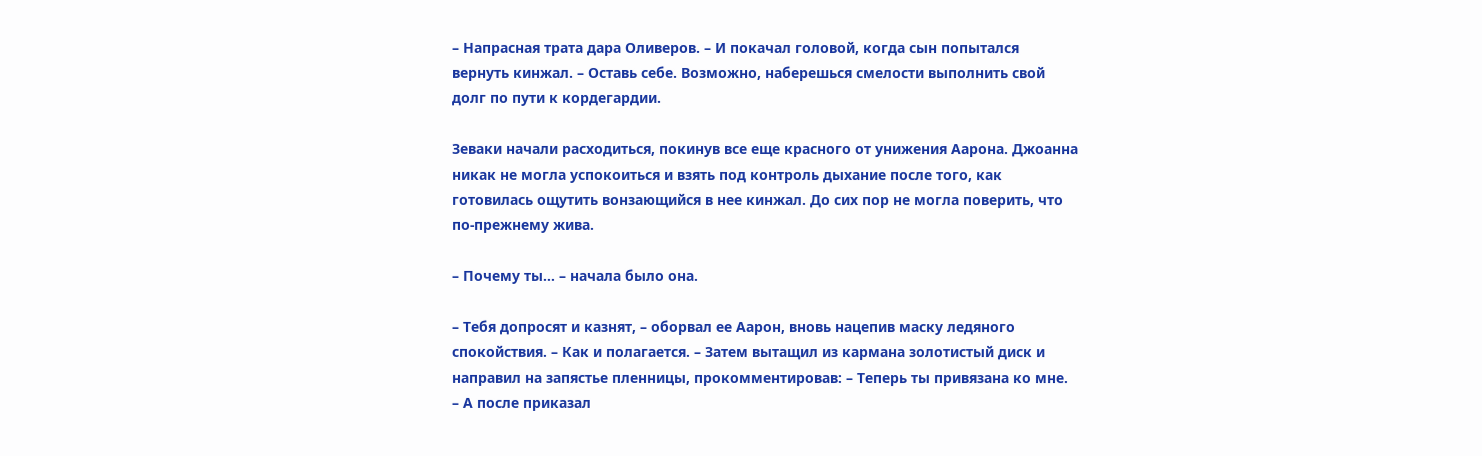– Напрасная трата дара Оливеров. – И покачал головой, когда сын попытался вернуть кинжал. – Оставь себе. Возможно, наберешься смелости выполнить свой долг по пути к кордегардии.

Зеваки начали расходиться, покинув все еще красного от унижения Аарона. Джоанна никак не могла успокоиться и взять под контроль дыхание после того, как готовилась ощутить вонзающийся в нее кинжал. До сих пор не могла поверить, что по-прежнему жива.

– Почему ты… – начала было она.

– Тебя допросят и казнят, – оборвал ее Аарон, вновь нацепив маску ледяного спокойствия. – Как и полагается. – Затем вытащил из кармана золотистый диск и направил на запястье пленницы, прокомментировав: – Теперь ты привязана ко мне. – А после приказал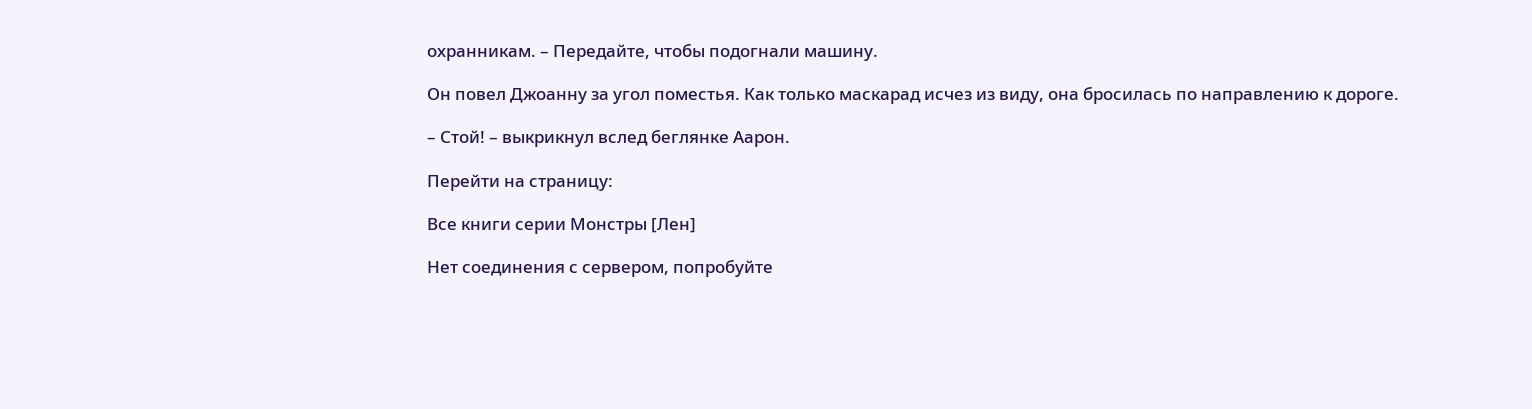охранникам. – Передайте, чтобы подогнали машину.

Он повел Джоанну за угол поместья. Как только маскарад исчез из виду, она бросилась по направлению к дороге.

– Стой! – выкрикнул вслед беглянке Аарон.

Перейти на страницу:

Все книги серии Монстры [Лен]

Нет соединения с сервером, попробуйте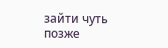зайти чуть позже